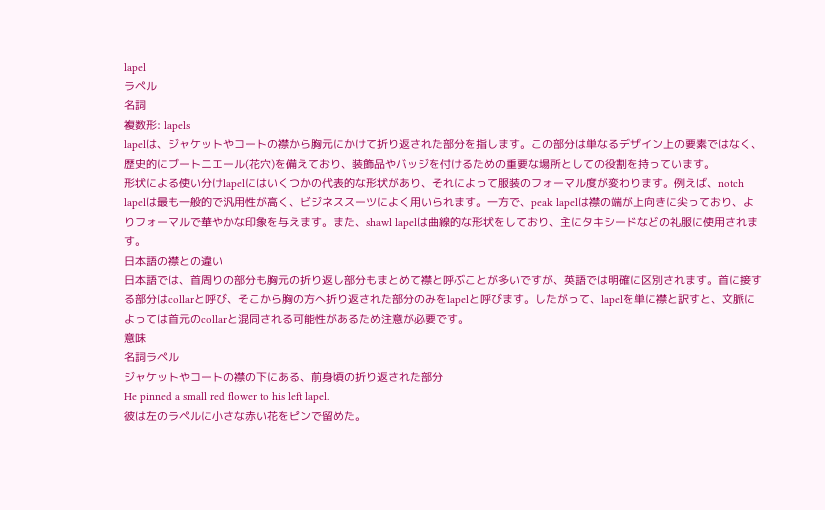lapel
ラペル
名詞
複数形: lapels
lapelは、ジャケットやコートの襟から胸元にかけて折り返された部分を指します。この部分は単なるデザイン上の要素ではなく、歴史的にブートニエール(花穴)を備えており、装飾品やバッジを付けるための重要な場所としての役割を持っています。
形状による使い分けlapelにはいくつかの代表的な形状があり、それによって服装のフォーマル度が変わります。例えば、notch lapelは最も一般的で汎用性が高く、ビジネススーツによく用いられます。一方で、peak lapelは襟の端が上向きに尖っており、よりフォーマルで華やかな印象を与えます。また、shawl lapelは曲線的な形状をしており、主にタキシードなどの礼服に使用されます。
日本語の襟との違い
日本語では、首周りの部分も胸元の折り返し部分もまとめて襟と呼ぶことが多いですが、英語では明確に区別されます。首に接する部分はcollarと呼び、そこから胸の方へ折り返された部分のみをlapelと呼びます。したがって、lapelを単に襟と訳すと、文脈によっては首元のcollarと混同される可能性があるため注意が必要です。
意味
名詞ラペル
ジャケットやコートの襟の下にある、前身頃の折り返された部分
He pinned a small red flower to his left lapel.
彼は左のラペルに小さな赤い花をピンで留めた。